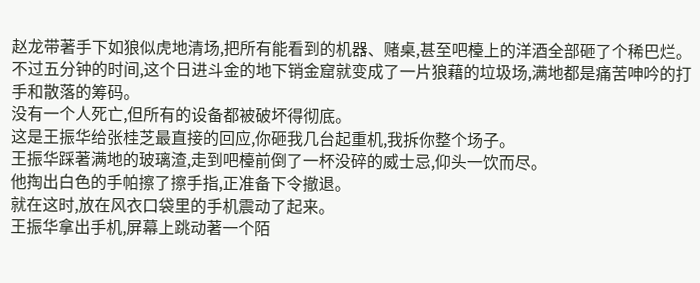赵龙带著手下如狼似虎地清场,把所有能看到的机器、赌桌,甚至吧檯上的洋酒全部砸了个稀巴烂。
不过五分钟的时间,这个日进斗金的地下销金窟就变成了一片狼藉的垃圾场,满地都是痛苦呻吟的打手和散落的筹码。
没有一个人死亡,但所有的设备都被破坏得彻底。
这是王振华给张桂芝最直接的回应,你砸我几台起重机,我拆你整个场子。
王振华踩著满地的玻璃渣,走到吧檯前倒了一杯没碎的威士忌,仰头一饮而尽。
他掏出白色的手帕擦了擦手指,正准备下令撤退。
就在这时,放在风衣口袋里的手机震动了起来。
王振华拿出手机,屏幕上跳动著一个陌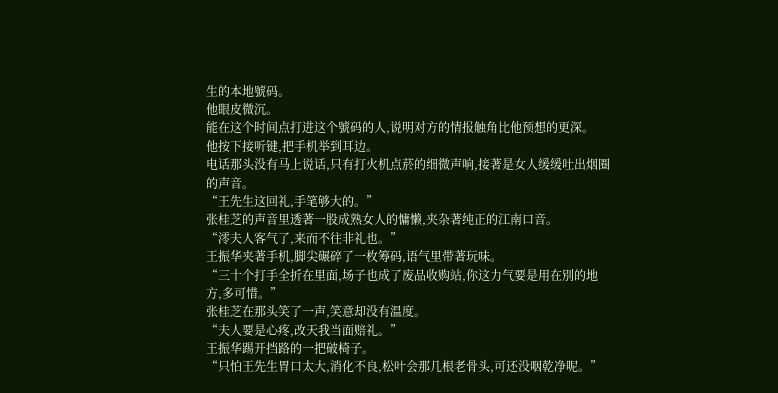生的本地號码。
他眼皮微沉。
能在这个时间点打进这个號码的人,说明对方的情报触角比他预想的更深。
他按下接听键,把手机举到耳边。
电话那头没有马上说话,只有打火机点菸的细微声响,接著是女人缓缓吐出烟圈的声音。
“王先生这回礼,手笔够大的。”
张桂芝的声音里透著一股成熟女人的慵懒,夹杂著纯正的江南口音。
“澪夫人客气了,来而不往非礼也。”
王振华夹著手机,脚尖碾碎了一枚筹码,语气里带著玩味。
“三十个打手全折在里面,场子也成了废品收购站,你这力气要是用在別的地方,多可惜。”
张桂芝在那头笑了一声,笑意却没有温度。
“夫人要是心疼,改天我当面赔礼。”
王振华踢开挡路的一把破椅子。
“只怕王先生胃口太大,消化不良,松叶会那几根老骨头,可还没咽乾净呢。”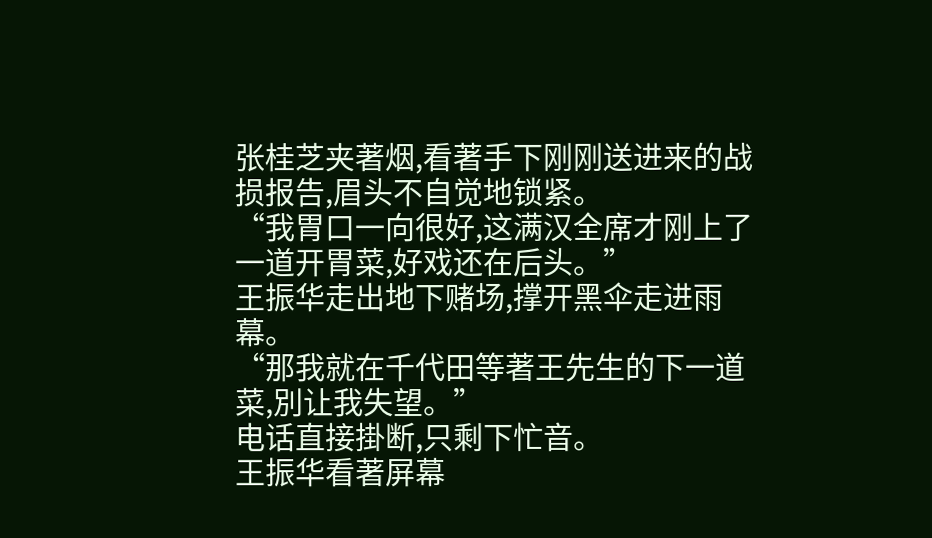张桂芝夹著烟,看著手下刚刚送进来的战损报告,眉头不自觉地锁紧。
“我胃口一向很好,这满汉全席才刚上了一道开胃菜,好戏还在后头。”
王振华走出地下赌场,撑开黑伞走进雨幕。
“那我就在千代田等著王先生的下一道菜,別让我失望。”
电话直接掛断,只剩下忙音。
王振华看著屏幕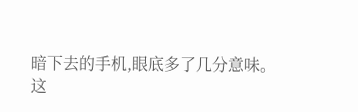暗下去的手机,眼底多了几分意味。
这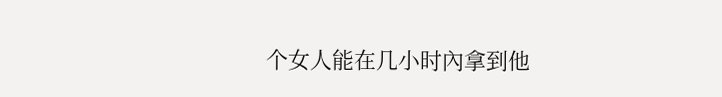个女人能在几小时內拿到他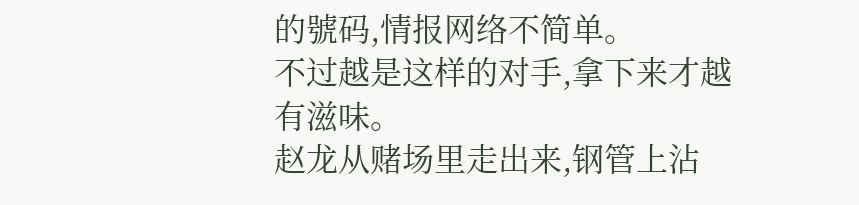的號码,情报网络不简单。
不过越是这样的对手,拿下来才越有滋味。
赵龙从赌场里走出来,钢管上沾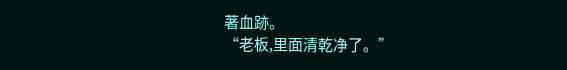著血跡。
“老板,里面清乾净了。”